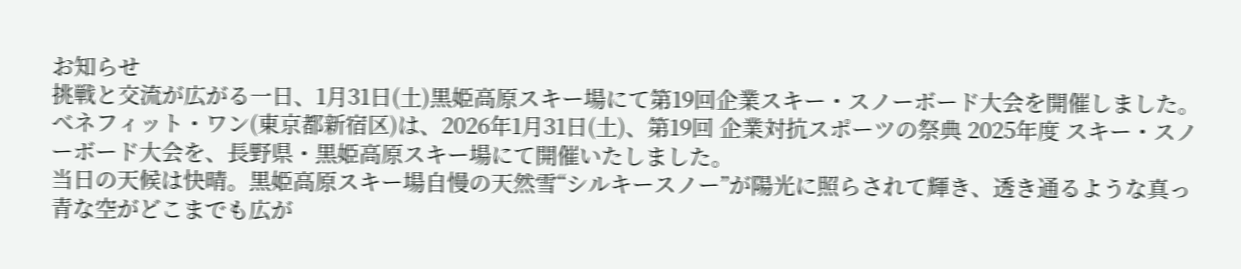お知らせ
挑戦と交流が広がる一日、1月31日(土)黒姫高原スキー場にて第19回企業スキー・スノーボード大会を開催しました。
ベネフィット・ワン(東京都新宿区)は、2026年1月31日(土)、第19回 企業対抗スポーツの祭典 2025年度 スキー・スノーボード大会を、長野県・黒姫高原スキー場にて開催いたしました。
当日の天候は快晴。黒姫高原スキー場自慢の天然雪“シルキースノー”が陽光に照らされて輝き、透き通るような真っ青な空がどこまでも広が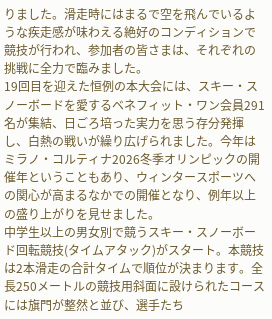りました。滑走時にはまるで空を飛んでいるような疾走感が味わえる絶好のコンディションで競技が行われ、参加者の皆さまは、それぞれの挑戦に全力で臨みました。
19回目を迎えた恒例の本大会には、スキー・スノーボードを愛するベネフィット・ワン会員291名が集結、日ごろ培った実力を思う存分発揮し、白熱の戦いが繰り広げられました。今年はミラノ・コルティナ2026冬季オリンピックの開催年ということもあり、ウィンタースポーツへの関心が高まるなかでの開催となり、例年以上の盛り上がりを見せました。
中学生以上の男女別で競うスキー・スノーボード回転競技(タイムアタック)がスタート。本競技は2本滑走の合計タイムで順位が決まります。全長250メートルの競技用斜面に設けられたコースには旗門が整然と並び、選手たち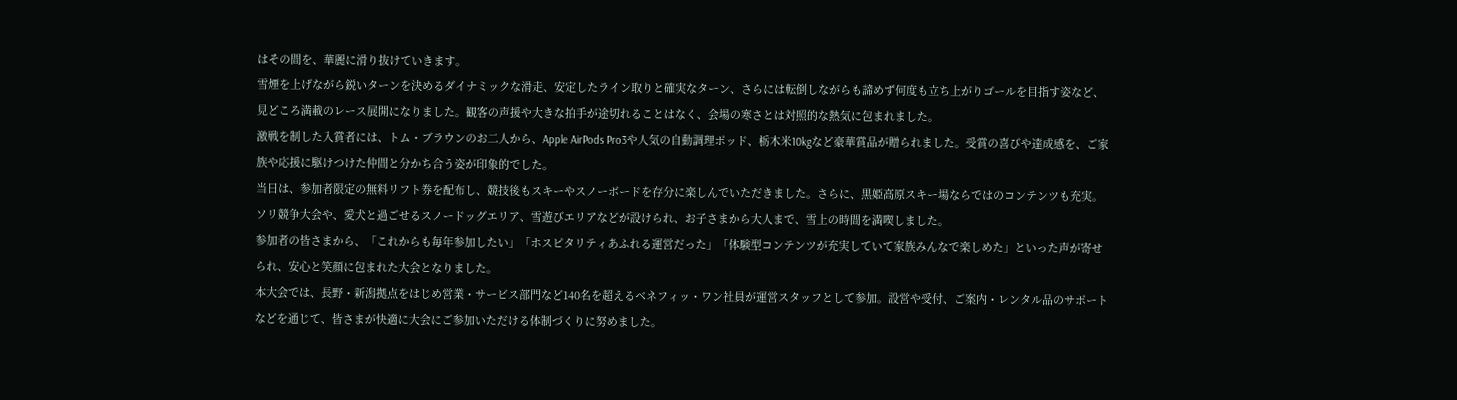はその間を、華麗に滑り抜けていきます。
雪煙を上げながら鋭いターンを決めるダイナミックな滑走、安定したライン取りと確実なターン、さらには転倒しながらも諦めず何度も立ち上がりゴールを目指す姿など、見どころ満載のレース展開になりました。観客の声援や大きな拍手が途切れることはなく、会場の寒さとは対照的な熱気に包まれました。
激戦を制した入賞者には、トム・ブラウンのお二人から、Apple AirPods Pro3や人気の自動調理ポッド、栃木米10kgなど豪華賞品が贈られました。受賞の喜びや達成感を、ご家族や応援に駆けつけた仲間と分かち合う姿が印象的でした。
当日は、参加者限定の無料リフト券を配布し、競技後もスキーやスノーボードを存分に楽しんでいただきました。さらに、黒姫高原スキー場ならではのコンテンツも充実。ソリ競争大会や、愛犬と過ごせるスノードッグエリア、雪遊びエリアなどが設けられ、お子さまから大人まで、雪上の時間を満喫しました。
参加者の皆さまから、「これからも毎年参加したい」「ホスピタリティあふれる運営だった」「体験型コンテンツが充実していて家族みんなで楽しめた」といった声が寄せられ、安心と笑顔に包まれた大会となりました。
本大会では、長野・新潟拠点をはじめ営業・サービス部門など140名を超えるベネフィッ・ワン社員が運営スタッフとして参加。設営や受付、ご案内・レンタル品のサポートなどを通じて、皆さまが快適に大会にご参加いただける体制づくりに努めました。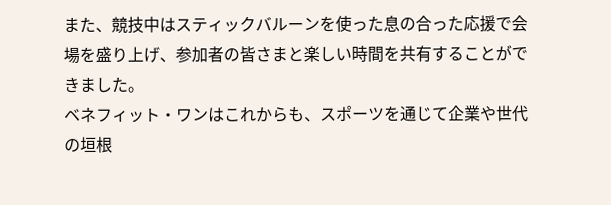また、競技中はスティックバルーンを使った息の合った応援で会場を盛り上げ、参加者の皆さまと楽しい時間を共有することができました。
ベネフィット・ワンはこれからも、スポーツを通じて企業や世代の垣根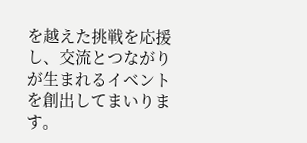を越えた挑戦を応援し、交流とつながりが生まれるイベントを創出してまいります。